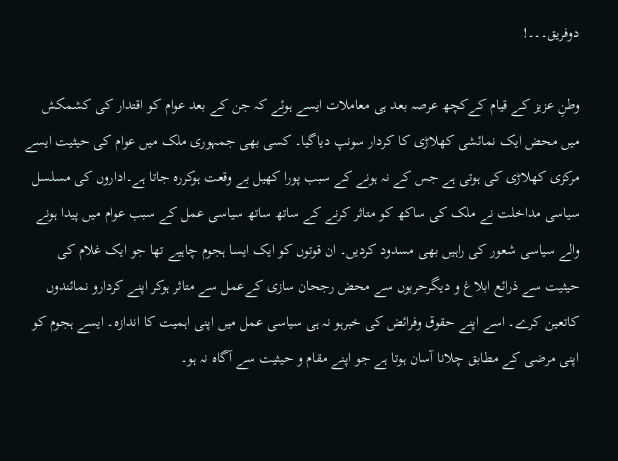دوفریق۔۔۔!

وطنِ عزیز کے قیام کےکچھ عرصہ بعد ہی معاملات ایسے ہوئے کہ جن کے بعد عوام کو اقتدار کی کشمکش میں محض ایک نمائشی کھلاڑی کا کردار سونپ دیاگیا۔ کسی بھی جمہوری ملک میں عوام کی حیثیت ایسے مرکزی کھلاڑی کی ہوتی ہے جس کے نہ ہونے کے سبب پورا کھیل بے وقعت ہوکررہ جاتا ہے۔اداروں کی مسلسل سیاسی مداخلت نے ملک کی ساکھ کو متاثر کرنے کے ساتھ ساتھ سیاسی عمل کے سبب عوام میں پیدا ہونے والے سیاسی شعور کی راہیں بھی مسدود کردیں۔ ان قوتوں کو ایک ایسا ہجوم چاہیے تھا جو ایک غلام کی حیثیت سے ذرائع ابلاغ و دیگرحربوں سے محض رجحان سازی کےعمل سے متاثر ہوکر اپنے کردارو نمائندوں کاتعین کرے۔ اسے اپنے حقوق وفرائض کی خبرہو نہ ہی سیاسی عمل میں اپنی اہمیت کا اندازہ۔ ایسے ہجوم کو اپنی مرضی کے مطابق چلانا آسان ہوتا ہے جو اپنے مقام و حیثیت سے آگاہ نہ ہو۔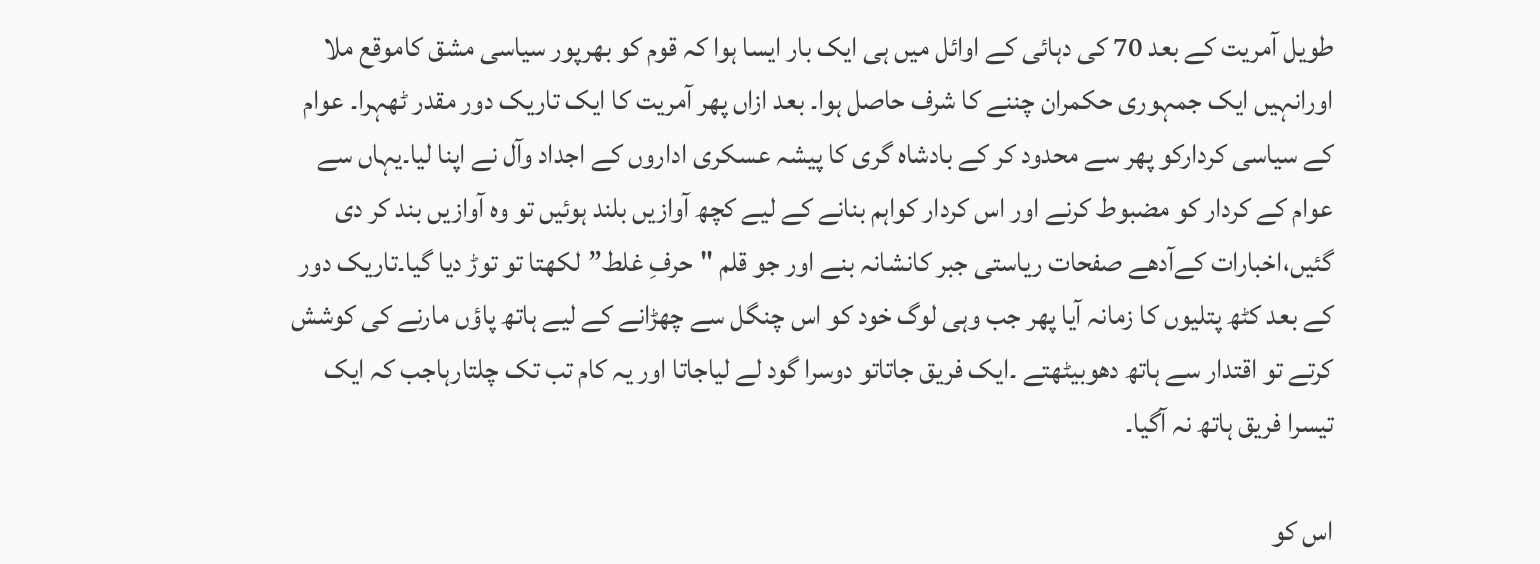طویل آمریت کے بعد 70 کی دہائی کے اوائل میں ہی ایک بار ایسا ہوا کہ قوم کو بھرپور سیاسی مشق کاموقع ملا اورانہیں ایک جمہوری حکمران چننے کا شرف حاصل ہوا۔ بعد ازاں پھر آمریت کا ایک تاریک دور مقدر ٹھہرا۔ عوام کے سیاسی کردارکو پھر سے محدود کر کے بادشاہ گری کا پیشہ عسکری اداروں کے اجداد وآل نے اپنا لیا۔یہاں سے عوام کے کردار کو مضبوط کرنے اور اس کردار کواہم بنانے کے لیے کچھ آوازیں بلند ہوئیں تو وہ آوازیں بند کر دی گئیں،اخبارات کےآدھے صفحات ریاستی جبر کانشانہ بنے اور جو قلم "حرفِ غلط”لکھتا تو توڑ دیا گیا۔تاریک دور کے بعد کٹھ پتلیوں کا زمانہ آیا پھر جب وہی لوگ خود کو اس چنگل سے چھڑانے کے لیے ہاتھ پاؤں مارنے کی کوشش کرتے تو اقتدار سے ہاتھ دھوبیٹھتے ۔ایک فریق جاتاتو دوسرا گود لے لیاجاتا اور یہ کام تب تک چلتارہاجب کہ ایک تیسرا فریق ہاتھ نہ آگیا۔

اس کو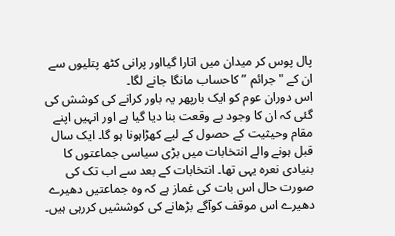پال پوس کر میدان میں اتارا گیااور پرانی کٹھ پتلیوں سے ان کے "جرائم ” کاحساب مانگا جانے لگا۔
اس دوران عوم کو ایک بارپھر یہ باور کرانے کی کوشش کی گئی کہ ان کا وجود بے وقعت بنا دیا گیا ہے اور انہیں اپنے مقام وحیثیت کے حصول کے لیے کھڑاہونا ہو گا۔ ایک سال قبل ہونے والے انتخابات میں بڑی سیاسی جماعتوں کا بنیادی نعرہ یہی تھا۔ انتخابات کے بعد سے اب تک کی صورت حال اس بات کی غماز ہے کہ وہ جماعتیں دھیرے دھیرے اس موقف کوآگے بڑھانے کی کوششیں کررہی ہیں۔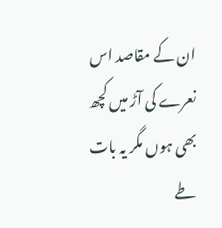ان کے مقاصد اس نعرے کی آڑ میں کچھ بھی ہوں مگر یہ بات طے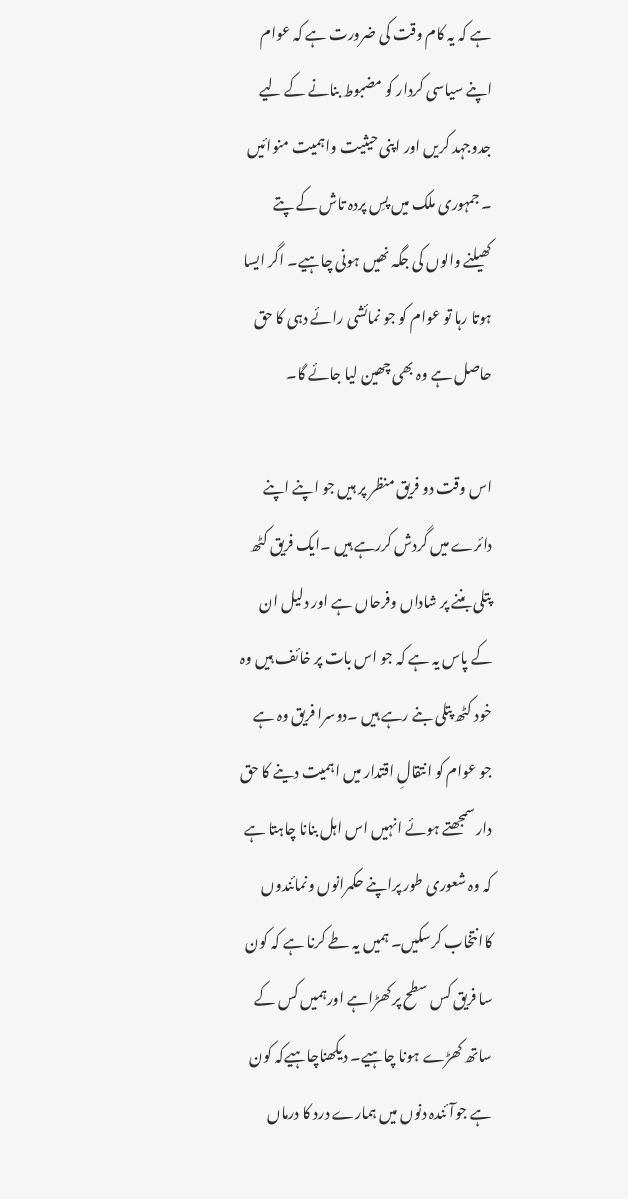ہے کہ یہ کام وقت کی ضرورت ہے کہ عوام اپنے سیاسی کردار کو مضبوط بنانے کے لیے جدوجہد کریں اور اپنی حیثیت واہمیت منوائیں ۔ جمہوری ملک میں پسِ پردہ تاش کے پتے کھیلنے والوں کی جگہ نھیں ہونی چاہیے۔ اگر ایسا ہوتا رہا تو عوام کو جو نمائشی رائے دہی کا حق حاصل ہے وہ بھی چھین لیا جائے گا۔

اس وقت دو فریق منظر پر ہیں جو اپنے اپنے دائرے میں گردش کررہے ہیں ۔ایک فریق کٹھ پتلی بننے پر شاداں وفرحاں ہے اور دلیل ان کے پاس یہ ہے کہ جو اس بات پر خائف ہیں وہ خود کٹھ پتلی بنے رہے ہیں ۔دوسرا فریق وہ ہے جو عوام کو انتقالِ اقتدار میں اہمیت دینے کا حق دار سمجھتے ہوئے انہیں اس اہل بنانا چاہتا ہے کہ وہ شعوری طور پراپنے حکمرانوں ونمائندوں کاانتخاب کرسکیں۔ ہمیں یہ طے کرنا ہے کہ کون سا فریق کس سطح پر کھڑاہے اورہمیں کس کے ساتھ کھڑے ہونا چاہیے۔ دیکھناچاہیےکہ کون ہے جوآئندہ دنوں میں ہمارے درد کا درماں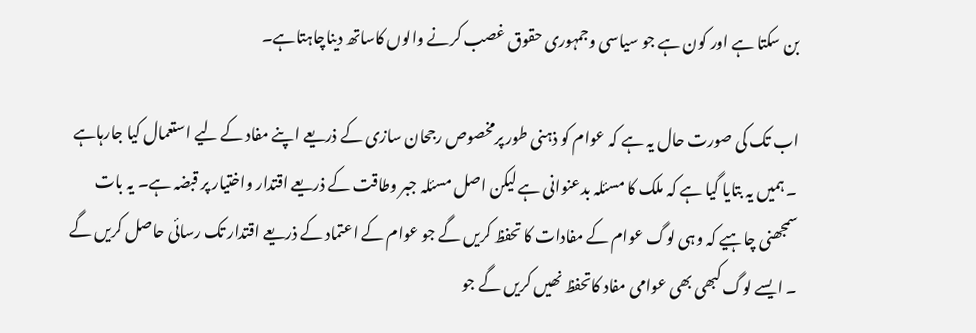بن سکتا ہے اور کون ہے جو سیاسی وجمہوری حقوق غصب کرنے والوں کاساتھ دیناچاہتاہے۔

اب تک کی صورت حال یہ ہے کہ عوام کو ذہنی طور پرمخصوص رجحان سازی کے ذریعے اپنے مفاد کے لیے استعمال کیا جارہاہے ۔ ہمیں یہ بتایا گیا ہے کہ ملک کا مسئلہ بدعنوانی ہے لیکن اصل مسئلہ جبر وطاقت کے ذریعے اقتدار واختیار پر قبضہ ہے۔ یہ بات سمجھنی چاہیے کہ وہی لوگ عوام کے مفادات کا تحفظ کریں گے جو عوام کے اعتماد کے ذریعے اقتدار تک رسائی حاصل کریں گے ۔ ایسے لوگ کبھی بھی عوامی مفاد کاتحفظ نھیں کریں گے جو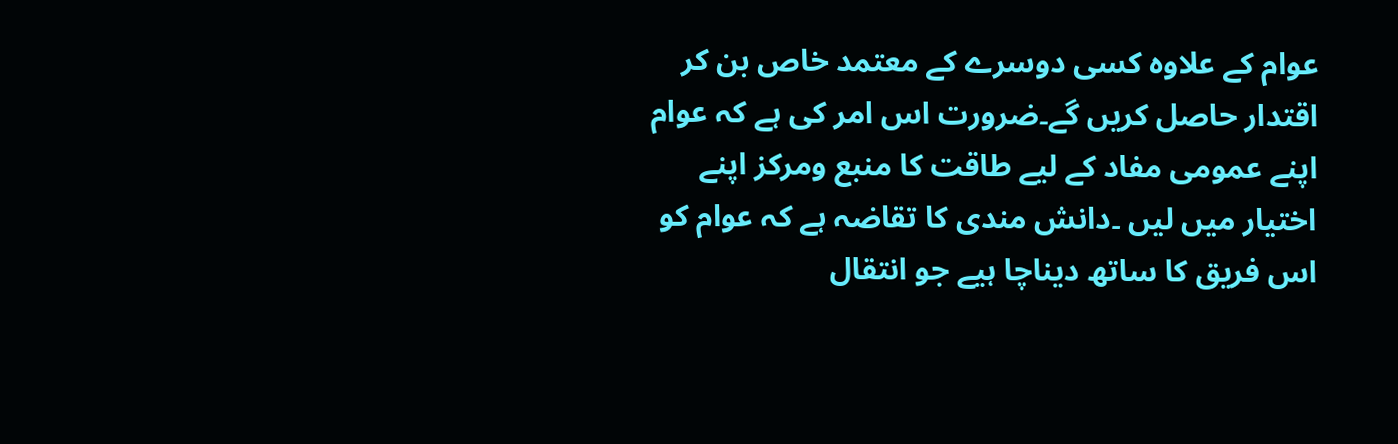عوام کے علاوہ کسی دوسرے کے معتمد خاص بن کر اقتدار حاصل کریں گے۔ضرورت اس امر کی ہے کہ عوام اپنے عمومی مفاد کے لیے طاقت کا منبع ومرکز اپنے اختیار میں لیں ۔دانش مندی کا تقاضہ ہے کہ عوام کو اس فریق کا ساتھ دیناچا ہیے جو انتقال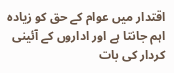اقتدار میں عوام کے حق کو زیادہ اہم جانتا ہے اور اداروں کے آئینی کردار کی بات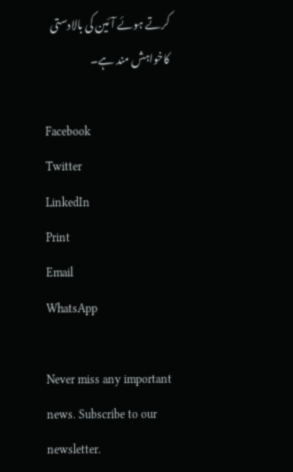کرتے ہوئے آئین کی بالادستی کاخواہش مند ہے۔

Facebook
Twitter
LinkedIn
Print
Email
WhatsApp

Never miss any important news. Subscribe to our newsletter.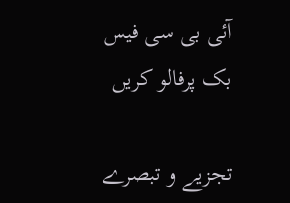آئی بی سی فیس بک پرفالو کریں

تجزیے و تبصرے